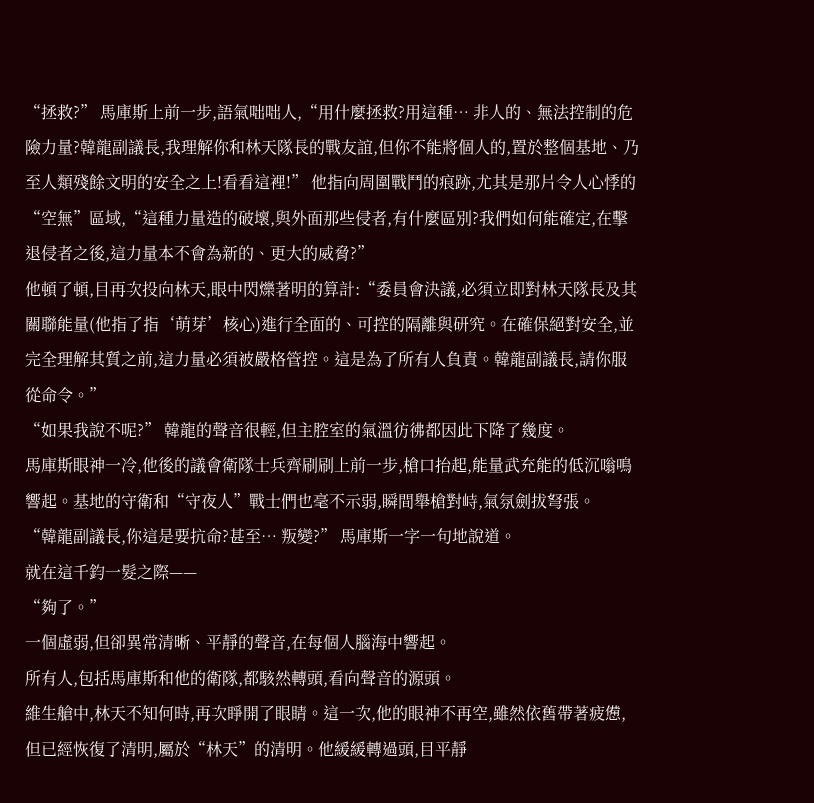“拯救?” 馬庫斯上前一步,語氣咄咄人,“用什麼拯救?用這種… 非人的、無法控制的危險力量?韓龍副議長,我理解你和林天隊長的戰友誼,但你不能將個人的,置於整個基地、乃至人類殘餘文明的安全之上!看看這裡!” 他指向周圍戰鬥的痕跡,尤其是那片令人心悸的“空無”區域,“這種力量造的破壞,與外面那些侵者,有什麼區別?我們如何能確定,在擊退侵者之後,這力量本不會為新的、更大的威脅?”
他頓了頓,目再次投向林天,眼中閃爍著明的算計:“委員會決議,必須立即對林天隊長及其關聯能量(他指了指‘萌芽’核心)進行全面的、可控的隔離與研究。在確保絕對安全,並完全理解其質之前,這力量必須被嚴格管控。這是為了所有人負責。韓龍副議長,請你服從命令。”
“如果我說不呢?” 韓龍的聲音很輕,但主腔室的氣溫彷彿都因此下降了幾度。
馬庫斯眼神一冷,他後的議會衛隊士兵齊刷刷上前一步,槍口抬起,能量武充能的低沉嗡鳴響起。基地的守衛和“守夜人”戰士們也毫不示弱,瞬間舉槍對峙,氣氛劍拔弩張。
“韓龍副議長,你這是要抗命?甚至… 叛變?” 馬庫斯一字一句地說道。
就在這千鈞一髮之際——
“夠了。”
一個虛弱,但卻異常清晰、平靜的聲音,在每個人腦海中響起。
所有人,包括馬庫斯和他的衛隊,都駭然轉頭,看向聲音的源頭。
維生艙中,林天不知何時,再次睜開了眼睛。這一次,他的眼神不再空,雖然依舊帶著疲憊,但已經恢復了清明,屬於“林天”的清明。他緩緩轉過頭,目平靜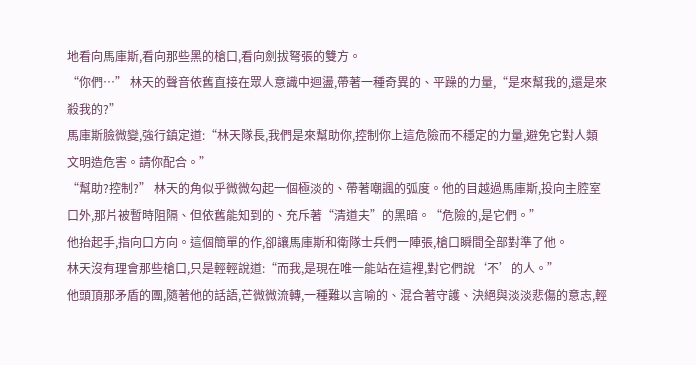地看向馬庫斯,看向那些黑的槍口,看向劍拔弩張的雙方。
“你們…” 林天的聲音依舊直接在眾人意識中迴盪,帶著一種奇異的、平躁的力量,“是來幫我的,還是來殺我的?”
馬庫斯臉微變,強行鎮定道:“林天隊長,我們是來幫助你,控制你上這危險而不穩定的力量,避免它對人類文明造危害。請你配合。”
“幫助?控制?” 林天的角似乎微微勾起一個極淡的、帶著嘲諷的弧度。他的目越過馬庫斯,投向主腔室口外,那片被暫時阻隔、但依舊能知到的、充斥著“清道夫”的黑暗。“危險的,是它們。”
他抬起手,指向口方向。這個簡單的作,卻讓馬庫斯和衛隊士兵們一陣張,槍口瞬間全部對準了他。
林天沒有理會那些槍口,只是輕輕說道:“而我,是現在唯一能站在這裡,對它們說‘不’的人。”
他頭頂那矛盾的團,隨著他的話語,芒微微流轉,一種難以言喻的、混合著守護、決絕與淡淡悲傷的意志,輕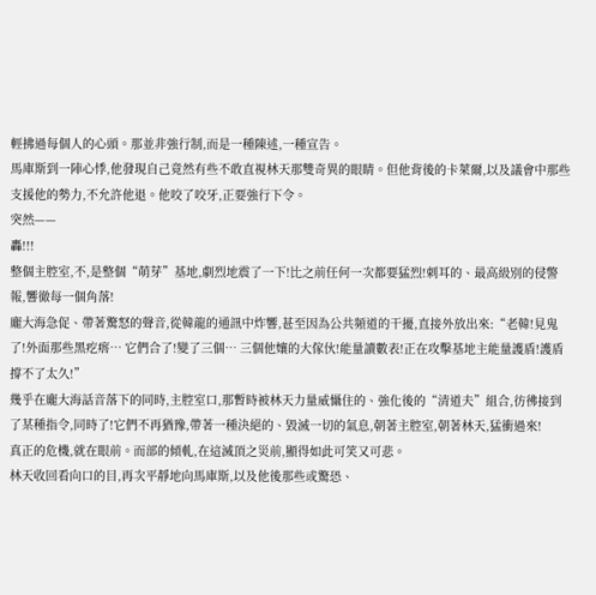輕拂過每個人的心頭。那並非強行制,而是一種陳述,一種宣告。
馬庫斯到一陣心悸,他發現自己竟然有些不敢直視林天那雙奇異的眼睛。但他背後的卡萊爾,以及議會中那些支援他的勢力,不允許他退。他咬了咬牙,正要強行下令。
突然——
轟!!!
整個主腔室,不,是整個“萌芽”基地,劇烈地震了一下!比之前任何一次都要猛烈!刺耳的、最高級別的侵警報,響徹每一個角落!
龐大海急促、帶著驚怒的聲音,從韓龍的通訊中炸響,甚至因為公共頻道的干擾,直接外放出來:“老韓!見鬼了!外面那些黑疙瘩… 它們合了!變了三個… 三個他孃的大傢伙!能量讀數表!正在攻擊基地主能量護盾!護盾撐不了太久!”
幾乎在龐大海話音落下的同時,主腔室口,那暫時被林天力量威懾住的、強化後的“清道夫”組合,彷彿接到了某種指令,同時了!它們不再猶豫,帶著一種決絕的、毀滅一切的氣息,朝著主腔室,朝著林天,猛衝過來!
真正的危機,就在眼前。而部的傾軋,在這滅頂之災前,顯得如此可笑又可悲。
林天收回看向口的目,再次平靜地向馬庫斯,以及他後那些或驚恐、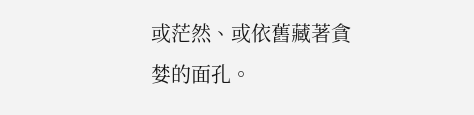或茫然、或依舊藏著貪婪的面孔。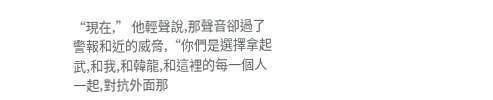“現在,” 他輕聲說,那聲音卻過了警報和近的威脅,“你們是選擇拿起武,和我,和韓龍,和這裡的每一個人一起,對抗外面那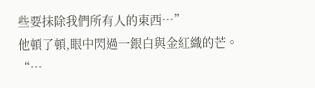些要抹除我們所有人的東西…”
他頓了頓,眼中閃過一銀白與金紅織的芒。
“…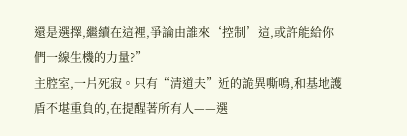還是選擇,繼續在這裡,爭論由誰來‘控制’這,或許能給你們一線生機的力量?”
主腔室,一片死寂。只有“清道夫”近的詭異嘶鳴,和基地護盾不堪重負的,在提醒著所有人——選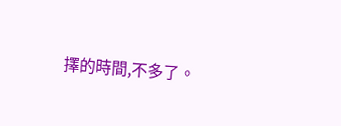擇的時間,不多了。